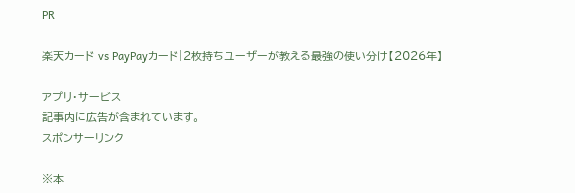PR

楽天カード vs PayPayカード|2枚持ちユーザーが教える最強の使い分け【2026年】

アプリ・サービス
記事内に広告が含まれています。
スポンサーリンク

※本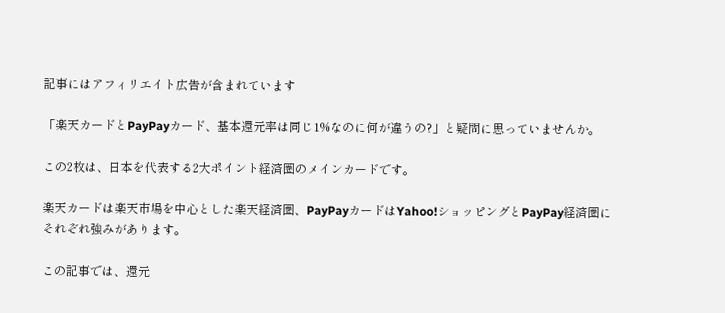記事にはアフィリエイト広告が含まれています

「楽天カードとPayPayカード、基本還元率は同じ1%なのに何が違うの?」と疑問に思っていませんか。

この2枚は、日本を代表する2大ポイント経済圏のメインカードです。

楽天カードは楽天市場を中心とした楽天経済圏、PayPayカードはYahoo!ショッピングとPayPay経済圏にそれぞれ強みがあります。

この記事では、還元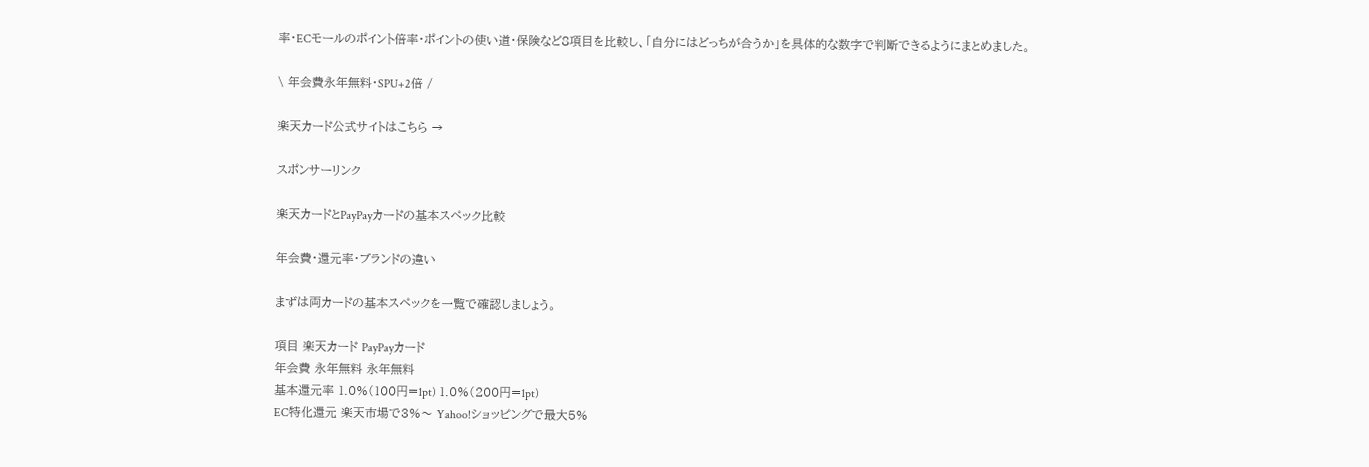率・ECモールのポイント倍率・ポイントの使い道・保険など8項目を比較し、「自分にはどっちが合うか」を具体的な数字で判断できるようにまとめました。

\ 年会費永年無料・SPU+2倍 /

楽天カード公式サイトはこちら →

スポンサーリンク

楽天カードとPayPayカードの基本スペック比較

年会費・還元率・ブランドの違い

まずは両カードの基本スペックを一覧で確認しましょう。

項目 楽天カード PayPayカード
年会費 永年無料 永年無料
基本還元率 1.0%(100円=1pt) 1.0%(200円=1pt)
EC特化還元 楽天市場で3%〜 Yahoo!ショッピングで最大5%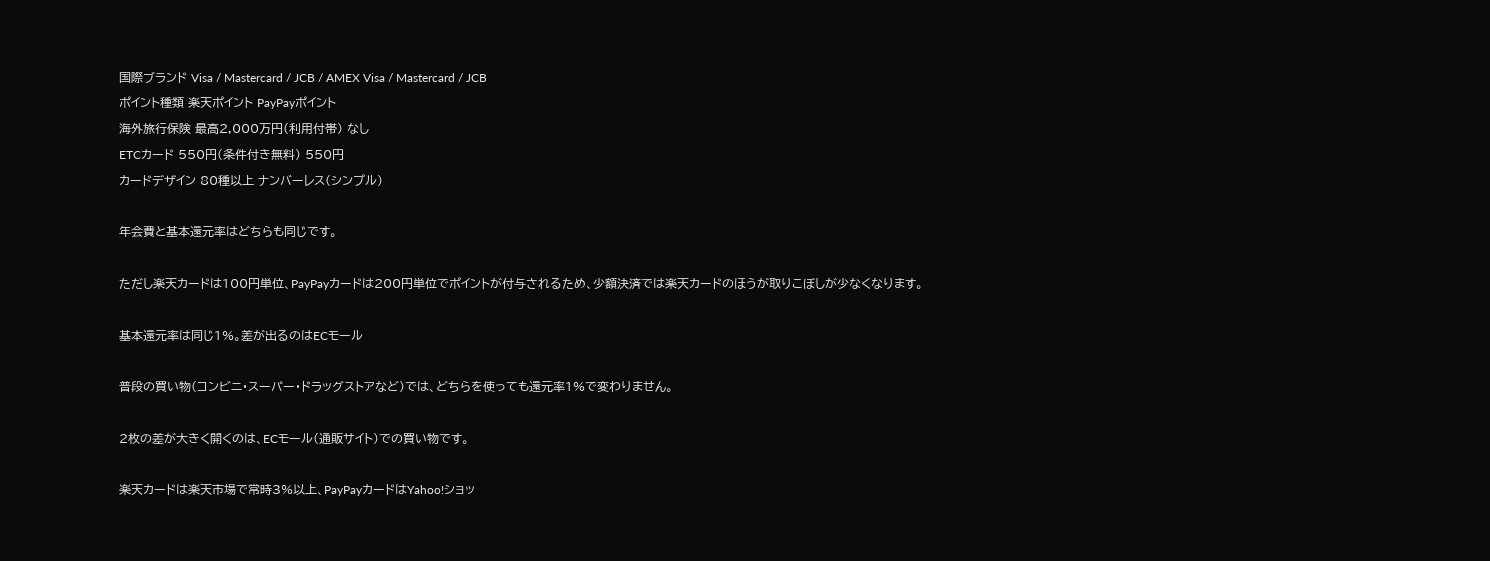国際ブランド Visa / Mastercard / JCB / AMEX Visa / Mastercard / JCB
ポイント種類 楽天ポイント PayPayポイント
海外旅行保険 最高2,000万円(利用付帯) なし
ETCカード 550円(条件付き無料) 550円
カードデザイン 80種以上 ナンバーレス(シンプル)

年会費と基本還元率はどちらも同じです。

ただし楽天カードは100円単位、PayPayカードは200円単位でポイントが付与されるため、少額決済では楽天カードのほうが取りこぼしが少なくなります。

基本還元率は同じ1%。差が出るのはECモール

普段の買い物(コンビニ・スーパー・ドラッグストアなど)では、どちらを使っても還元率1%で変わりません。

2枚の差が大きく開くのは、ECモール(通販サイト)での買い物です。

楽天カードは楽天市場で常時3%以上、PayPayカードはYahoo!ショッ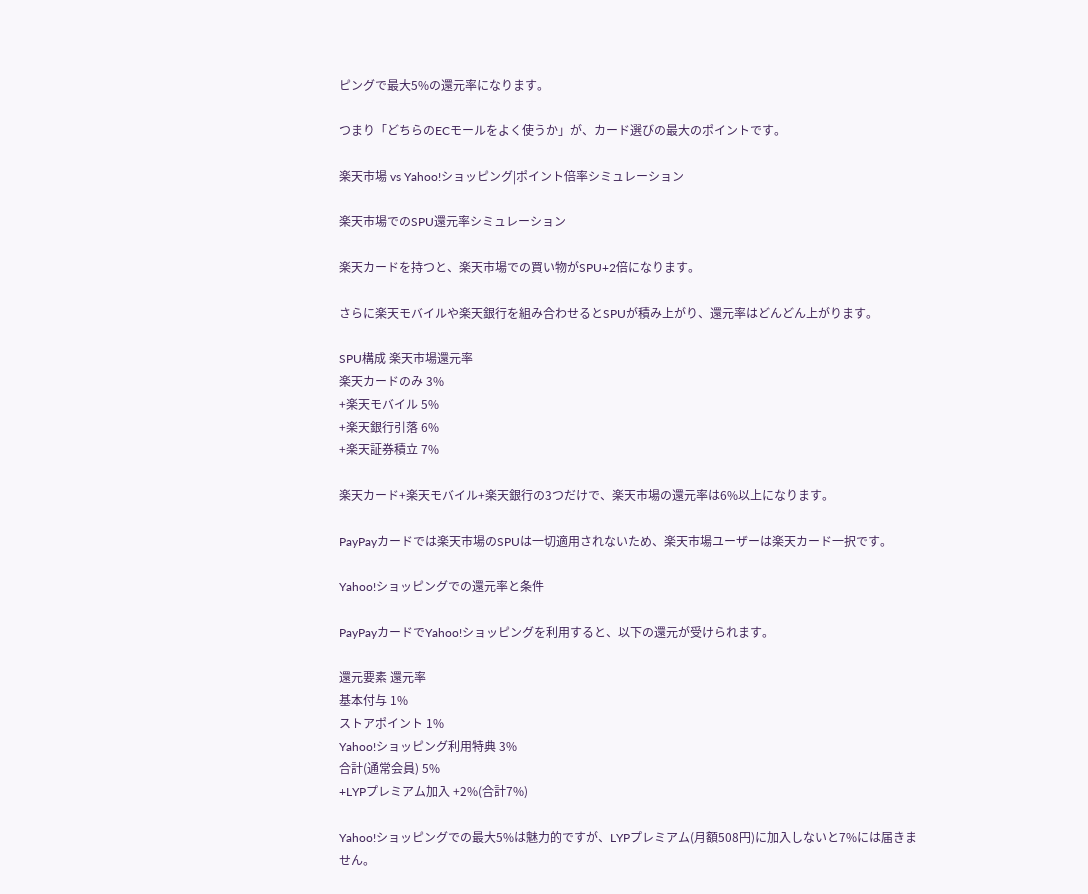ピングで最大5%の還元率になります。

つまり「どちらのECモールをよく使うか」が、カード選びの最大のポイントです。

楽天市場 vs Yahoo!ショッピング|ポイント倍率シミュレーション

楽天市場でのSPU還元率シミュレーション

楽天カードを持つと、楽天市場での買い物がSPU+2倍になります。

さらに楽天モバイルや楽天銀行を組み合わせるとSPUが積み上がり、還元率はどんどん上がります。

SPU構成 楽天市場還元率
楽天カードのみ 3%
+楽天モバイル 5%
+楽天銀行引落 6%
+楽天証券積立 7%

楽天カード+楽天モバイル+楽天銀行の3つだけで、楽天市場の還元率は6%以上になります。

PayPayカードでは楽天市場のSPUは一切適用されないため、楽天市場ユーザーは楽天カード一択です。

Yahoo!ショッピングでの還元率と条件

PayPayカードでYahoo!ショッピングを利用すると、以下の還元が受けられます。

還元要素 還元率
基本付与 1%
ストアポイント 1%
Yahoo!ショッピング利用特典 3%
合計(通常会員) 5%
+LYPプレミアム加入 +2%(合計7%)

Yahoo!ショッピングでの最大5%は魅力的ですが、LYPプレミアム(月額508円)に加入しないと7%には届きません。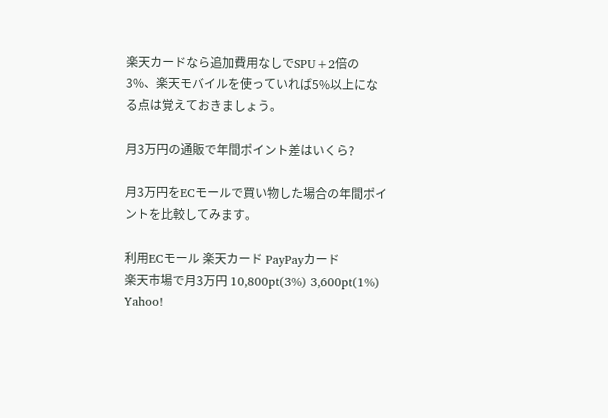楽天カードなら追加費用なしでSPU+2倍の3%、楽天モバイルを使っていれば5%以上になる点は覚えておきましょう。

月3万円の通販で年間ポイント差はいくら?

月3万円をECモールで買い物した場合の年間ポイントを比較してみます。

利用ECモール 楽天カード PayPayカード
楽天市場で月3万円 10,800pt(3%) 3,600pt(1%)
Yahoo!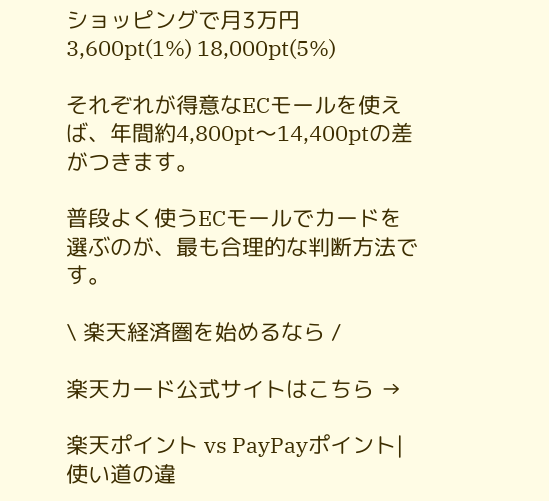ショッピングで月3万円 3,600pt(1%) 18,000pt(5%)

それぞれが得意なECモールを使えば、年間約4,800pt〜14,400ptの差がつきます。

普段よく使うECモールでカードを選ぶのが、最も合理的な判断方法です。

\ 楽天経済圏を始めるなら /

楽天カード公式サイトはこちら →

楽天ポイント vs PayPayポイント|使い道の違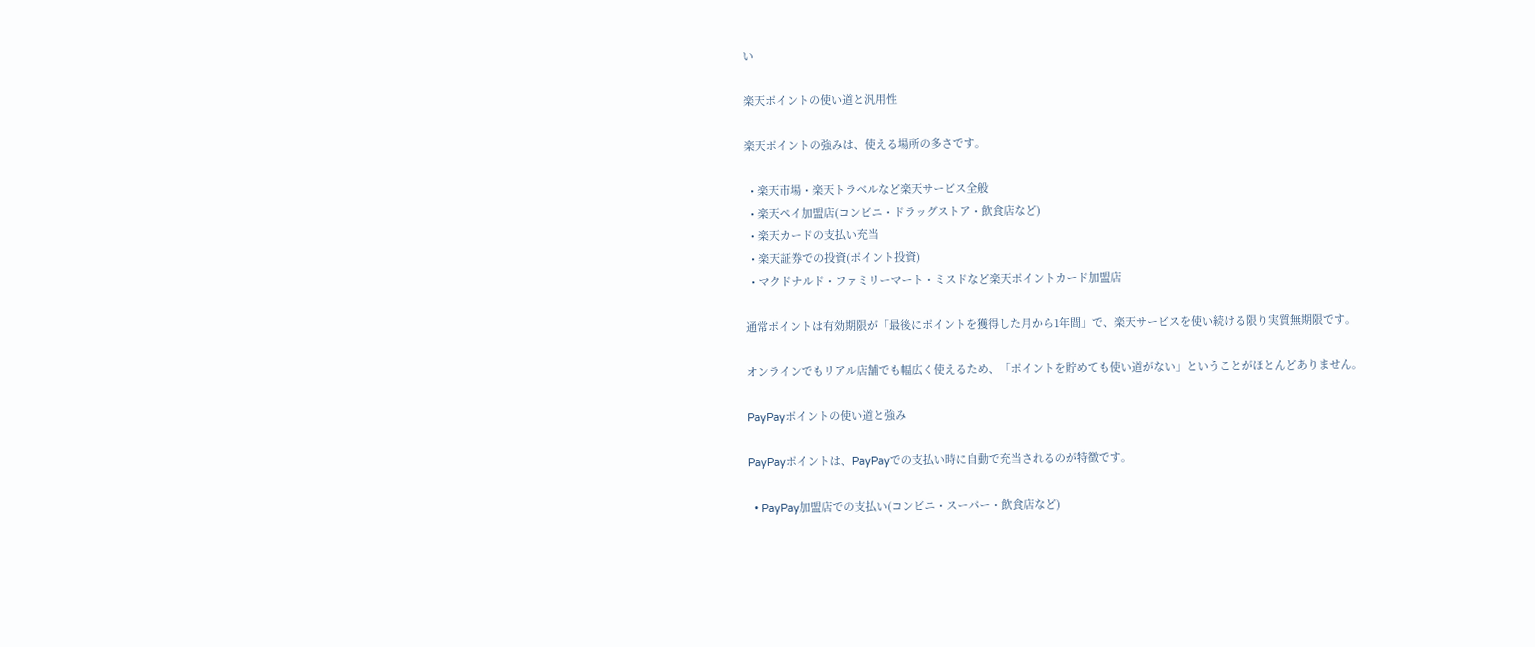い

楽天ポイントの使い道と汎用性

楽天ポイントの強みは、使える場所の多さです。

  • 楽天市場・楽天トラベルなど楽天サービス全般
  • 楽天ペイ加盟店(コンビニ・ドラッグストア・飲食店など)
  • 楽天カードの支払い充当
  • 楽天証券での投資(ポイント投資)
  • マクドナルド・ファミリーマート・ミスドなど楽天ポイントカード加盟店

通常ポイントは有効期限が「最後にポイントを獲得した月から1年間」で、楽天サービスを使い続ける限り実質無期限です。

オンラインでもリアル店舗でも幅広く使えるため、「ポイントを貯めても使い道がない」ということがほとんどありません。

PayPayポイントの使い道と強み

PayPayポイントは、PayPayでの支払い時に自動で充当されるのが特徴です。

  • PayPay加盟店での支払い(コンビニ・スーパー・飲食店など)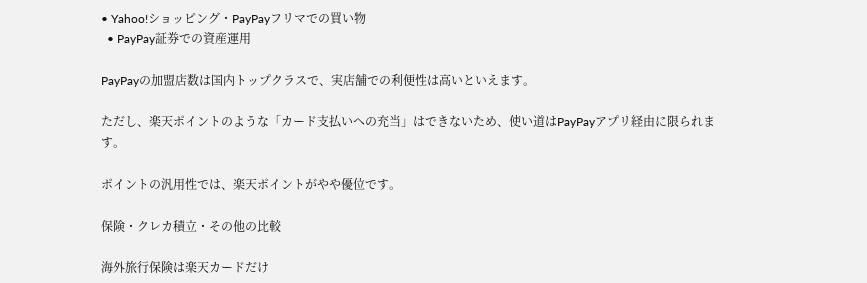• Yahoo!ショッピング・PayPayフリマでの買い物
  • PayPay証券での資産運用

PayPayの加盟店数は国内トップクラスで、実店舗での利便性は高いといえます。

ただし、楽天ポイントのような「カード支払いへの充当」はできないため、使い道はPayPayアプリ経由に限られます。

ポイントの汎用性では、楽天ポイントがやや優位です。

保険・クレカ積立・その他の比較

海外旅行保険は楽天カードだけ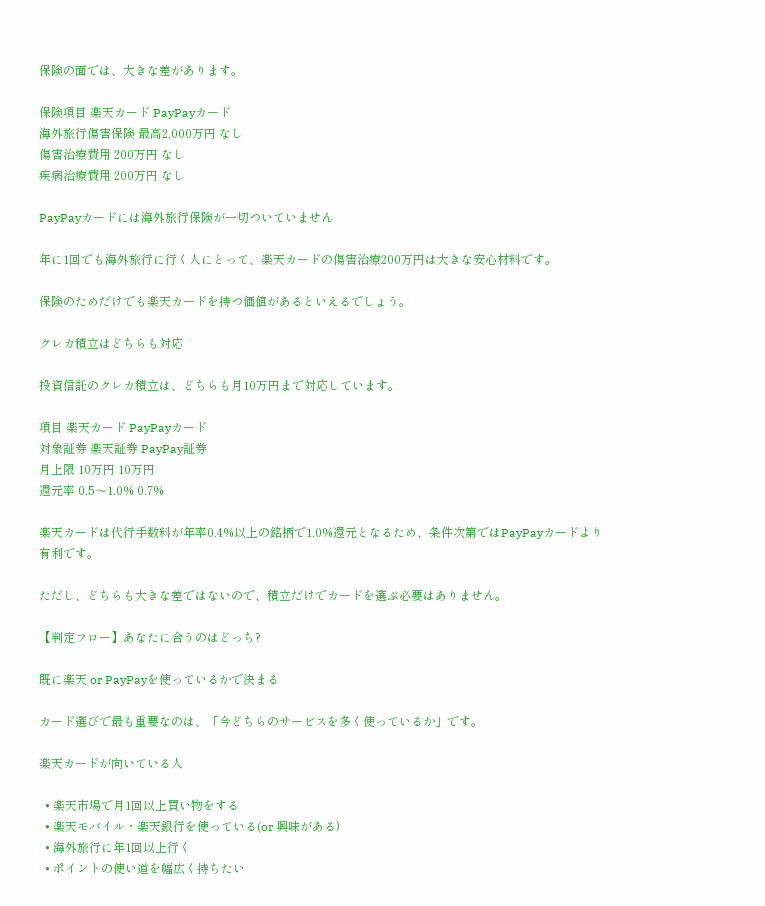保険の面では、大きな差があります。

保険項目 楽天カード PayPayカード
海外旅行傷害保険 最高2,000万円 なし
傷害治療費用 200万円 なし
疾病治療費用 200万円 なし

PayPayカードには海外旅行保険が一切ついていません

年に1回でも海外旅行に行く人にとって、楽天カードの傷害治療200万円は大きな安心材料です。

保険のためだけでも楽天カードを持つ価値があるといえるでしょう。

クレカ積立はどちらも対応

投資信託のクレカ積立は、どちらも月10万円まで対応しています。

項目 楽天カード PayPayカード
対象証券 楽天証券 PayPay証券
月上限 10万円 10万円
還元率 0.5〜1.0% 0.7%

楽天カードは代行手数料が年率0.4%以上の銘柄で1.0%還元となるため、条件次第ではPayPayカードより有利です。

ただし、どちらも大きな差ではないので、積立だけでカードを選ぶ必要はありません。

【判定フロー】あなたに合うのはどっち?

既に楽天 or PayPayを使っているかで決まる

カード選びで最も重要なのは、「今どちらのサービスを多く使っているか」です。

楽天カードが向いている人

  • 楽天市場で月1回以上買い物をする
  • 楽天モバイル・楽天銀行を使っている(or 興味がある)
  • 海外旅行に年1回以上行く
  • ポイントの使い道を幅広く持ちたい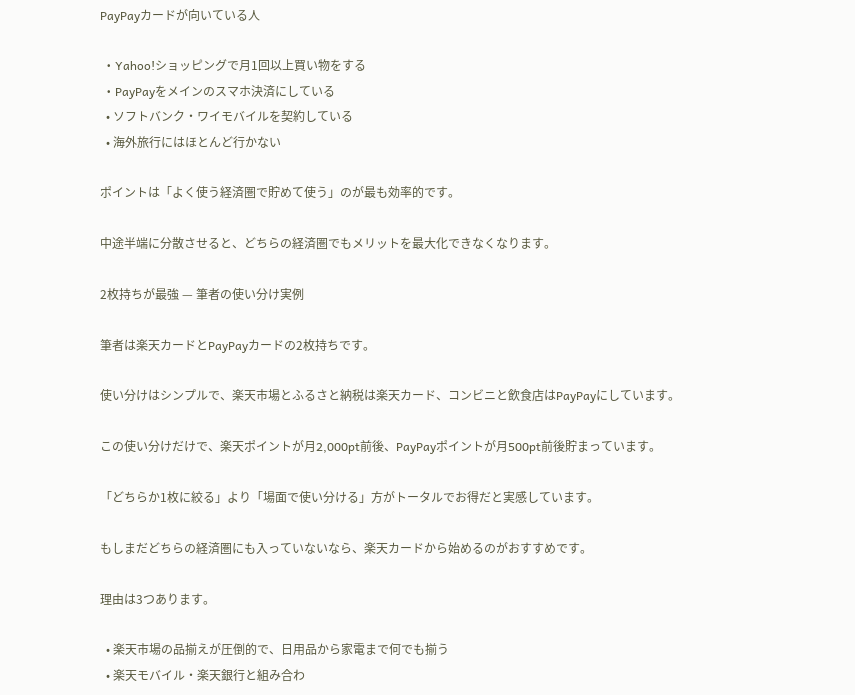PayPayカードが向いている人

  • Yahoo!ショッピングで月1回以上買い物をする
  • PayPayをメインのスマホ決済にしている
  • ソフトバンク・ワイモバイルを契約している
  • 海外旅行にはほとんど行かない

ポイントは「よく使う経済圏で貯めて使う」のが最も効率的です。

中途半端に分散させると、どちらの経済圏でもメリットを最大化できなくなります。

2枚持ちが最強 — 筆者の使い分け実例

筆者は楽天カードとPayPayカードの2枚持ちです。

使い分けはシンプルで、楽天市場とふるさと納税は楽天カード、コンビニと飲食店はPayPayにしています。

この使い分けだけで、楽天ポイントが月2,000pt前後、PayPayポイントが月500pt前後貯まっています。

「どちらか1枚に絞る」より「場面で使い分ける」方がトータルでお得だと実感しています。

もしまだどちらの経済圏にも入っていないなら、楽天カードから始めるのがおすすめです。

理由は3つあります。

  • 楽天市場の品揃えが圧倒的で、日用品から家電まで何でも揃う
  • 楽天モバイル・楽天銀行と組み合わ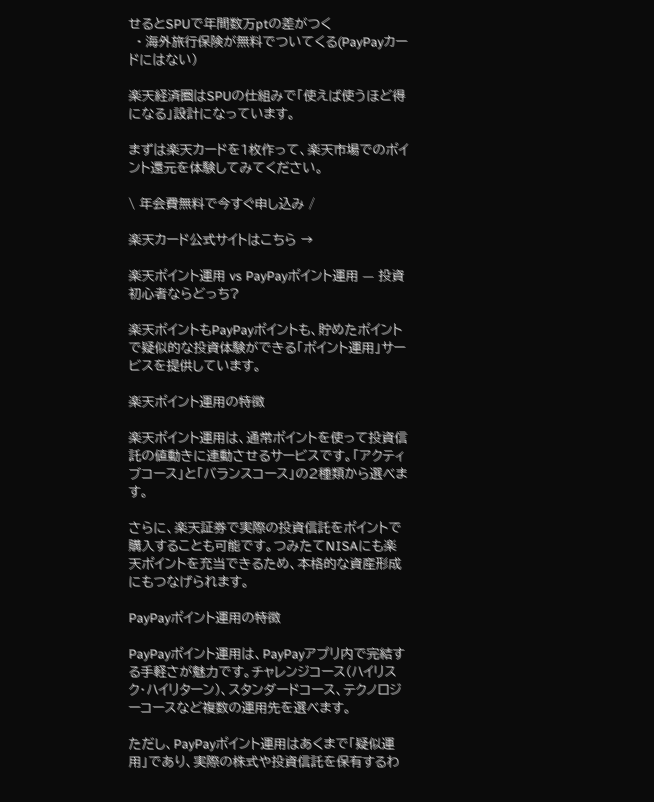せるとSPUで年間数万ptの差がつく
  • 海外旅行保険が無料でついてくる(PayPayカードにはない)

楽天経済圏はSPUの仕組みで「使えば使うほど得になる」設計になっています。

まずは楽天カードを1枚作って、楽天市場でのポイント還元を体験してみてください。

\ 年会費無料で今すぐ申し込み /

楽天カード公式サイトはこちら →

楽天ポイント運用 vs PayPayポイント運用 — 投資初心者ならどっち?

楽天ポイントもPayPayポイントも、貯めたポイントで疑似的な投資体験ができる「ポイント運用」サービスを提供しています。

楽天ポイント運用の特徴

楽天ポイント運用は、通常ポイントを使って投資信託の値動きに連動させるサービスです。「アクティブコース」と「バランスコース」の2種類から選べます。

さらに、楽天証券で実際の投資信託をポイントで購入することも可能です。つみたてNISAにも楽天ポイントを充当できるため、本格的な資産形成にもつなげられます。

PayPayポイント運用の特徴

PayPayポイント運用は、PayPayアプリ内で完結する手軽さが魅力です。チャレンジコース(ハイリスク・ハイリターン)、スタンダードコース、テクノロジーコースなど複数の運用先を選べます。

ただし、PayPayポイント運用はあくまで「疑似運用」であり、実際の株式や投資信託を保有するわ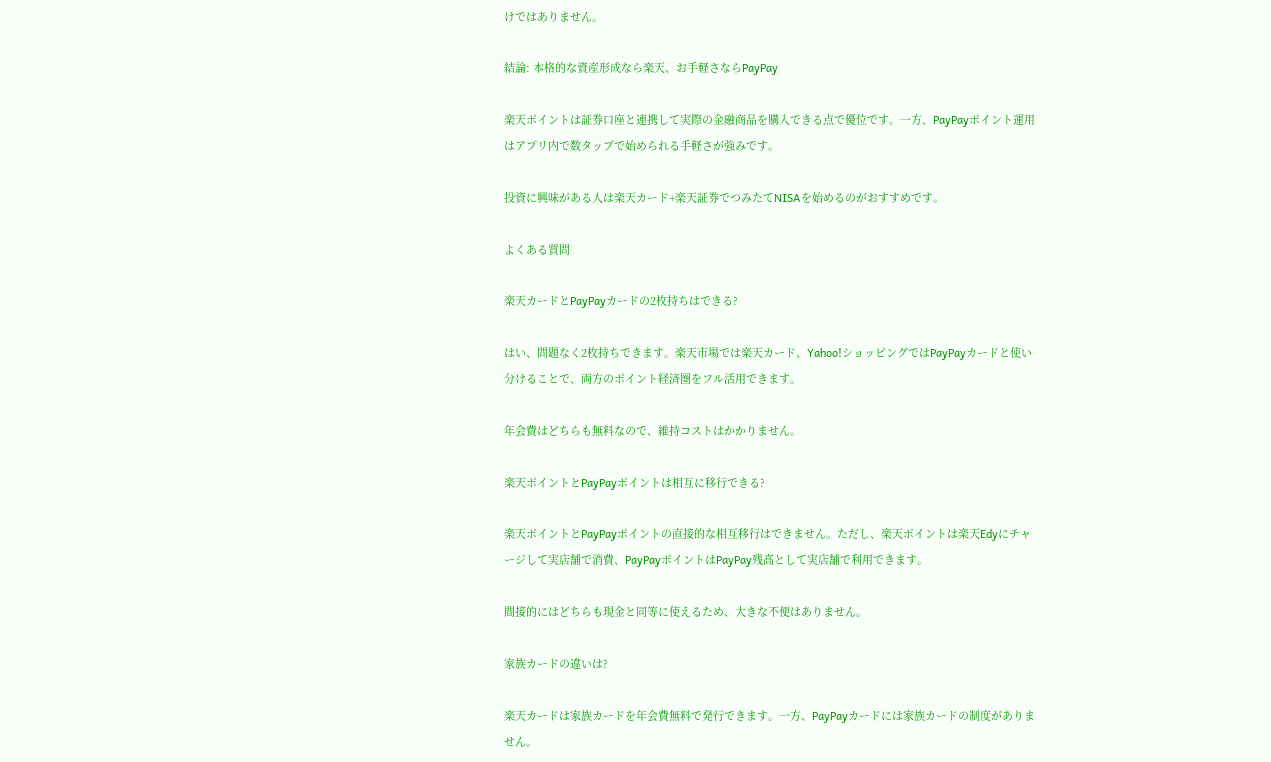けではありません。

結論: 本格的な資産形成なら楽天、お手軽さならPayPay

楽天ポイントは証券口座と連携して実際の金融商品を購入できる点で優位です。一方、PayPayポイント運用はアプリ内で数タップで始められる手軽さが強みです。

投資に興味がある人は楽天カード+楽天証券でつみたてNISAを始めるのがおすすめです。

よくある質問

楽天カードとPayPayカードの2枚持ちはできる?

はい、問題なく2枚持ちできます。楽天市場では楽天カード、Yahoo!ショッピングではPayPayカードと使い分けることで、両方のポイント経済圏をフル活用できます。

年会費はどちらも無料なので、維持コストはかかりません。

楽天ポイントとPayPayポイントは相互に移行できる?

楽天ポイントとPayPayポイントの直接的な相互移行はできません。ただし、楽天ポイントは楽天Edyにチャージして実店舗で消費、PayPayポイントはPayPay残高として実店舗で利用できます。

間接的にはどちらも現金と同等に使えるため、大きな不便はありません。

家族カードの違いは?

楽天カードは家族カードを年会費無料で発行できます。一方、PayPayカードには家族カードの制度がありません。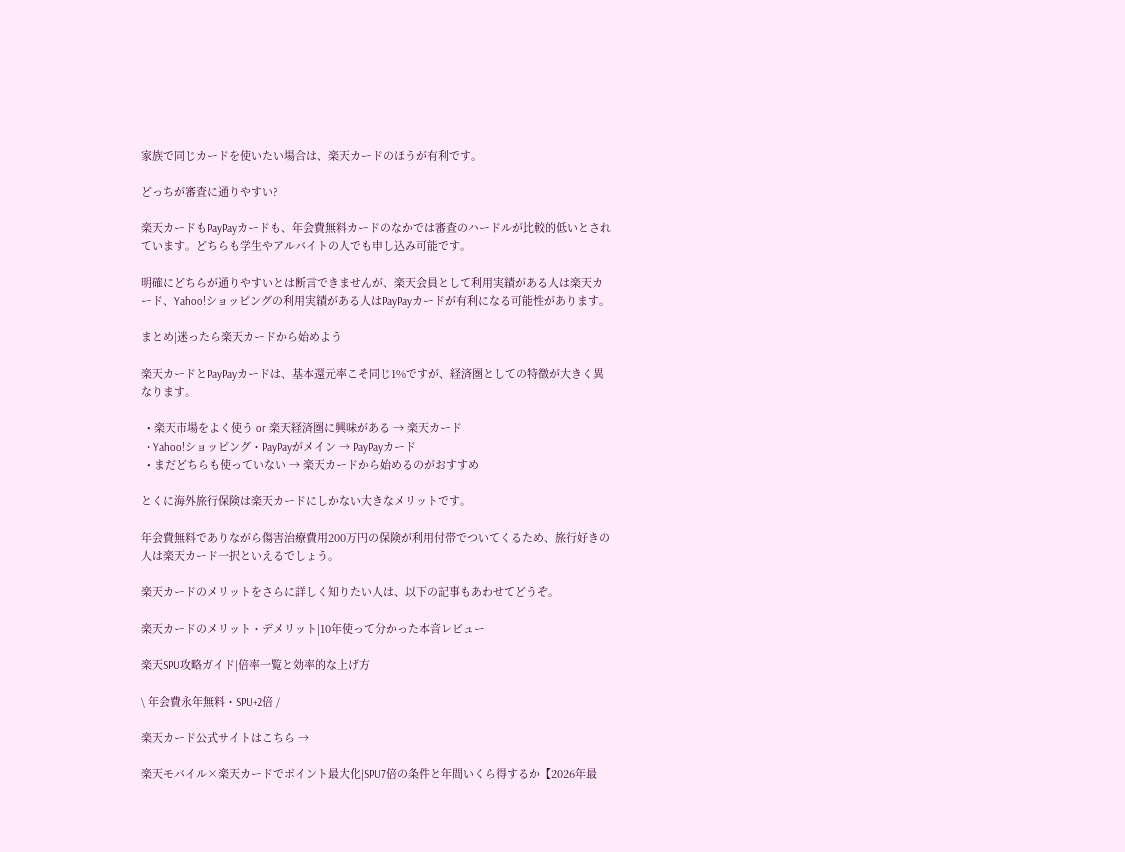家族で同じカードを使いたい場合は、楽天カードのほうが有利です。

どっちが審査に通りやすい?

楽天カードもPayPayカードも、年会費無料カードのなかでは審査のハードルが比較的低いとされています。どちらも学生やアルバイトの人でも申し込み可能です。

明確にどちらが通りやすいとは断言できませんが、楽天会員として利用実績がある人は楽天カード、Yahoo!ショッピングの利用実績がある人はPayPayカードが有利になる可能性があります。

まとめ|迷ったら楽天カードから始めよう

楽天カードとPayPayカードは、基本還元率こそ同じ1%ですが、経済圏としての特徴が大きく異なります。

  • 楽天市場をよく使う or 楽天経済圏に興味がある → 楽天カード
  • Yahoo!ショッピング・PayPayがメイン → PayPayカード
  • まだどちらも使っていない → 楽天カードから始めるのがおすすめ

とくに海外旅行保険は楽天カードにしかない大きなメリットです。

年会費無料でありながら傷害治療費用200万円の保険が利用付帯でついてくるため、旅行好きの人は楽天カード一択といえるでしょう。

楽天カードのメリットをさらに詳しく知りたい人は、以下の記事もあわせてどうぞ。

楽天カードのメリット・デメリット|10年使って分かった本音レビュー

楽天SPU攻略ガイド|倍率一覧と効率的な上げ方

\ 年会費永年無料・SPU+2倍 /

楽天カード公式サイトはこちら →

楽天モバイル×楽天カードでポイント最大化|SPU7倍の条件と年間いくら得するか【2026年最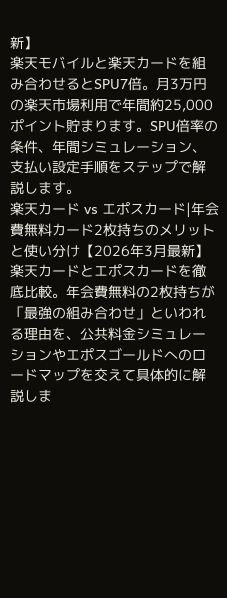新】
楽天モバイルと楽天カードを組み合わせるとSPU7倍。月3万円の楽天市場利用で年間約25,000ポイント貯まります。SPU倍率の条件、年間シミュレーション、支払い設定手順をステップで解説します。
楽天カード vs エポスカード|年会費無料カード2枚持ちのメリットと使い分け【2026年3月最新】
楽天カードとエポスカードを徹底比較。年会費無料の2枚持ちが「最強の組み合わせ」といわれる理由を、公共料金シミュレーションやエポスゴールドへのロードマップを交えて具体的に解説しま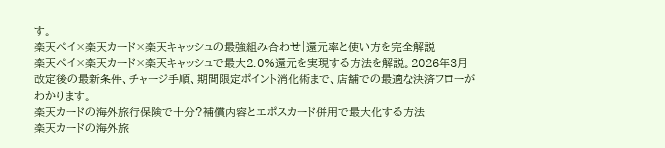す。
楽天ペイ×楽天カード×楽天キャッシュの最強組み合わせ|還元率と使い方を完全解説
楽天ペイ×楽天カード×楽天キャッシュで最大2.0%還元を実現する方法を解説。2026年3月改定後の最新条件、チャージ手順、期間限定ポイント消化術まで、店舗での最適な決済フローがわかります。
楽天カードの海外旅行保険で十分?補償内容とエポスカード併用で最大化する方法
楽天カードの海外旅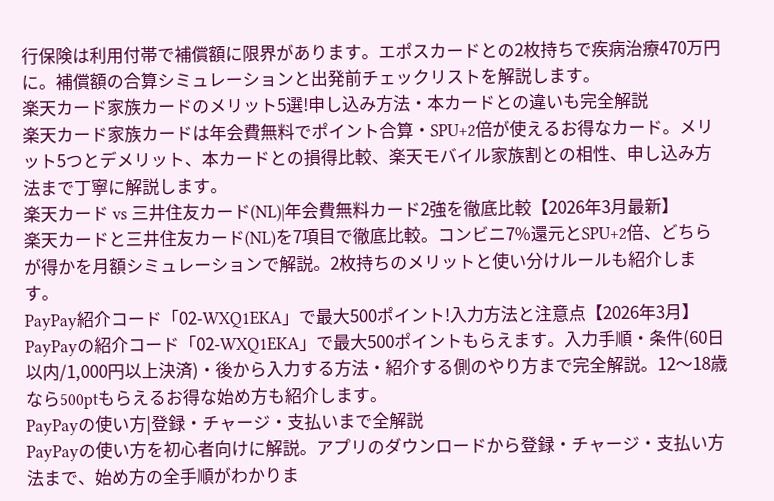行保険は利用付帯で補償額に限界があります。エポスカードとの2枚持ちで疾病治療470万円に。補償額の合算シミュレーションと出発前チェックリストを解説します。
楽天カード家族カードのメリット5選!申し込み方法・本カードとの違いも完全解説
楽天カード家族カードは年会費無料でポイント合算・SPU+2倍が使えるお得なカード。メリット5つとデメリット、本カードとの損得比較、楽天モバイル家族割との相性、申し込み方法まで丁寧に解説します。
楽天カード vs 三井住友カード(NL)|年会費無料カード2強を徹底比較【2026年3月最新】
楽天カードと三井住友カード(NL)を7項目で徹底比較。コンビニ7%還元とSPU+2倍、どちらが得かを月額シミュレーションで解説。2枚持ちのメリットと使い分けルールも紹介します。
PayPay紹介コード「02-WXQ1EKA」で最大500ポイント!入力方法と注意点【2026年3月】
PayPayの紹介コード「02-WXQ1EKA」で最大500ポイントもらえます。入力手順・条件(60日以内/1,000円以上決済)・後から入力する方法・紹介する側のやり方まで完全解説。12〜18歳なら500ptもらえるお得な始め方も紹介します。
PayPayの使い方|登録・チャージ・支払いまで全解説
PayPayの使い方を初心者向けに解説。アプリのダウンロードから登録・チャージ・支払い方法まで、始め方の全手順がわかりま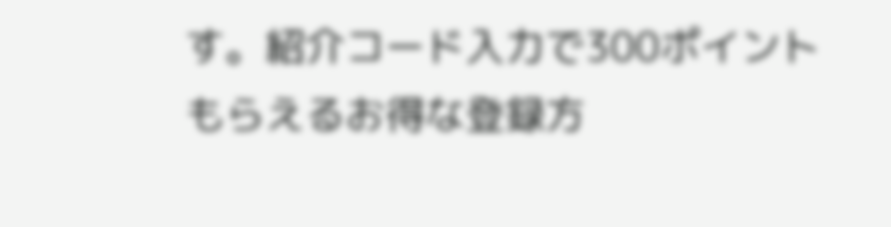す。紹介コード入力で300ポイントもらえるお得な登録方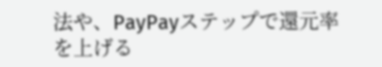法や、PayPayステップで還元率を上げる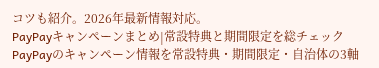コツも紹介。2026年最新情報対応。
PayPayキャンペーンまとめ|常設特典と期間限定を総チェック
PayPayのキャンペーン情報を常設特典・期間限定・自治体の3軸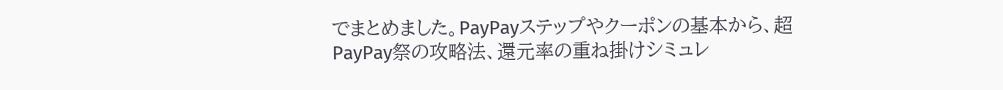でまとめました。PayPayステップやクーポンの基本から、超PayPay祭の攻略法、還元率の重ね掛けシミュレ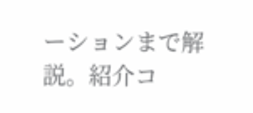ーションまで解説。紹介コ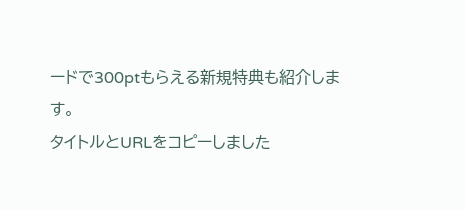ードで300ptもらえる新規特典も紹介します。
タイトルとURLをコピーしました